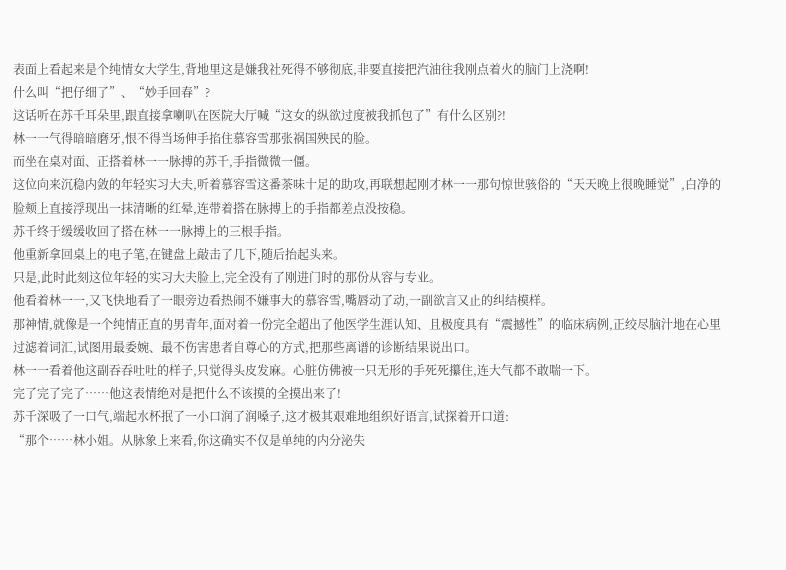表面上看起来是个纯情女大学生,背地里这是嫌我社死得不够彻底,非要直接把汽油往我刚点着火的脑门上浇啊!
什么叫“把仔细了”、“妙手回春”?
这话听在苏千耳朵里,跟直接拿喇叭在医院大厅喊“这女的纵欲过度被我抓包了”有什么区别?!
林一一气得暗暗磨牙,恨不得当场伸手掐住慕容雪那张祸国殃民的脸。
而坐在桌对面、正搭着林一一脉搏的苏千,手指微微一僵。
这位向来沉稳内敛的年轻实习大夫,听着慕容雪这番茶味十足的助攻,再联想起刚才林一一那句惊世骇俗的“天天晚上很晚睡觉”,白净的脸颊上直接浮现出一抹清晰的红晕,连带着搭在脉搏上的手指都差点没按稳。
苏千终于缓缓收回了搭在林一一脉搏上的三根手指。
他重新拿回桌上的电子笔,在键盘上敲击了几下,随后抬起头来。
只是,此时此刻这位年轻的实习大夫脸上,完全没有了刚进门时的那份从容与专业。
他看着林一一,又飞快地看了一眼旁边看热闹不嫌事大的慕容雪,嘴唇动了动,一副欲言又止的纠结模样。
那神情,就像是一个纯情正直的男青年,面对着一份完全超出了他医学生涯认知、且极度具有“震撼性”的临床病例,正绞尽脑汁地在心里过滤着词汇,试图用最委婉、最不伤害患者自尊心的方式,把那些离谱的诊断结果说出口。
林一一看着他这副吞吞吐吐的样子,只觉得头皮发麻。心脏仿佛被一只无形的手死死攥住,连大气都不敢喘一下。
完了完了完了……他这表情绝对是把什么不该摸的全摸出来了!
苏千深吸了一口气,端起水杯抿了一小口润了润嗓子,这才极其艰难地组织好语言,试探着开口道:
“那个……林小姐。从脉象上来看,你这确实不仅是单纯的内分泌失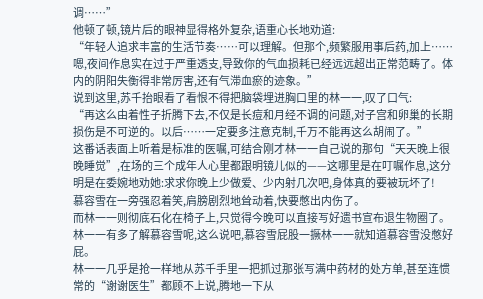调……”
他顿了顿,镜片后的眼神显得格外复杂,语重心长地劝道:
“年轻人追求丰富的生活节奏……可以理解。但那个,频繁服用事后药,加上……嗯,夜间作息实在过于严重透支,导致你的气血损耗已经远远超出正常范畴了。体内的阴阳失衡得非常厉害,还有气滞血瘀的迹象。”
说到这里,苏千抬眼看了看恨不得把脑袋埋进胸口里的林一一,叹了口气:
“再这么由着性子折腾下去,不仅是长痘和月经不调的问题,对子宫和卵巢的长期损伤是不可逆的。以后……一定要多注意克制,千万不能再这么胡闹了。”
这番话表面上听着是标准的医嘱,可结合刚才林一一自己说的那句“天天晚上很晚睡觉”,在场的三个成年人心里都跟明镜儿似的——这哪里是在叮嘱作息,这分明是在委婉地劝她:求求你晚上少做爱、少内射几次吧,身体真的要被玩坏了!
慕容雪在一旁强忍着笑,肩膀剧烈地耸动着,快要憋出内伤了。
而林一一则彻底石化在椅子上,只觉得今晚可以直接写好遗书宣布退生物圈了。
林一一有多了解慕容雪呢,这么说吧,慕容雪屁股一撅林一一就知道慕容雪没憋好屁。
林一一几乎是抢一样地从苏千手里一把抓过那张写满中药材的处方单,甚至连惯常的“谢谢医生”都顾不上说,腾地一下从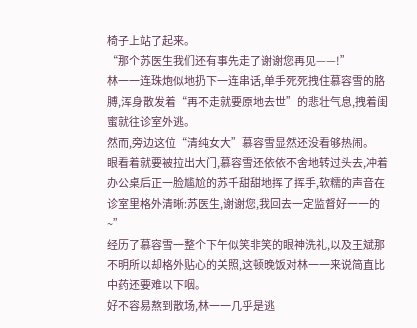椅子上站了起来。
“那个苏医生我们还有事先走了谢谢您再见——!”
林一一连珠炮似地扔下一连串话,单手死死拽住慕容雪的胳膊,浑身散发着“再不走就要原地去世”的悲壮气息,拽着闺蜜就往诊室外逃。
然而,旁边这位“清纯女大”慕容雪显然还没看够热闹。
眼看着就要被拉出大门,慕容雪还依依不舍地转过头去,冲着办公桌后正一脸尴尬的苏千甜甜地挥了挥手,软糯的声音在诊室里格外清晰:苏医生,谢谢您,我回去一定监督好一一的~”
经历了慕容雪一整个下午似笑非笑的眼神洗礼,以及王斌那不明所以却格外贴心的关照,这顿晚饭对林一一来说简直比中药还要难以下咽。
好不容易熬到散场,林一一几乎是逃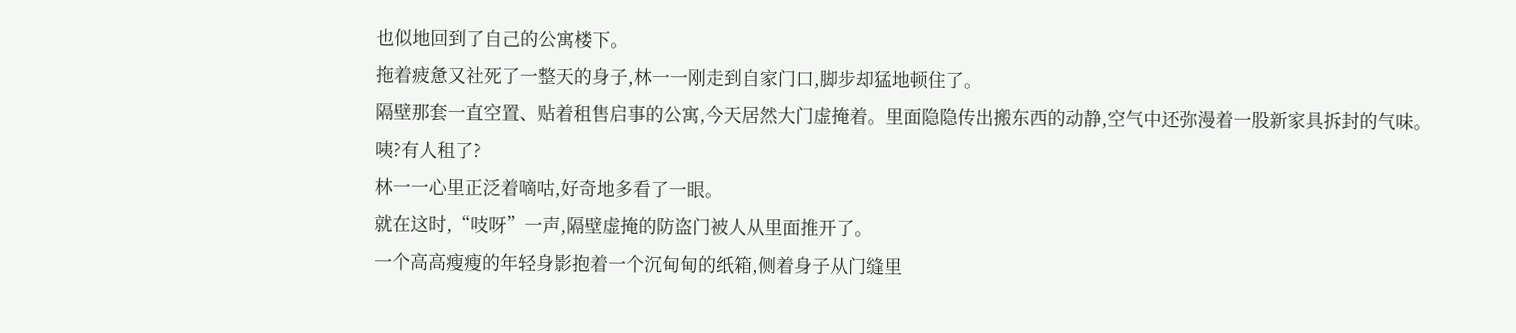也似地回到了自己的公寓楼下。
拖着疲惫又社死了一整天的身子,林一一刚走到自家门口,脚步却猛地顿住了。
隔壁那套一直空置、贴着租售启事的公寓,今天居然大门虚掩着。里面隐隐传出搬东西的动静,空气中还弥漫着一股新家具拆封的气味。
咦?有人租了?
林一一心里正泛着嘀咕,好奇地多看了一眼。
就在这时,“吱呀”一声,隔壁虚掩的防盗门被人从里面推开了。
一个高高瘦瘦的年轻身影抱着一个沉甸甸的纸箱,侧着身子从门缝里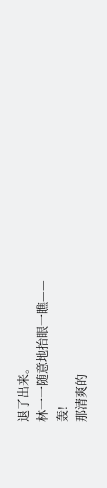退了出来。
林一一随意地抬眼一瞧——
轰!
那清爽的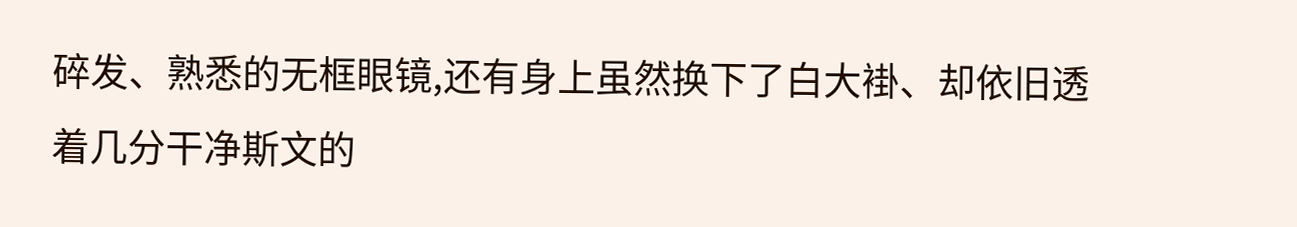碎发、熟悉的无框眼镜,还有身上虽然换下了白大褂、却依旧透着几分干净斯文的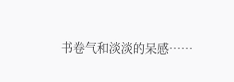书卷气和淡淡的呆感……